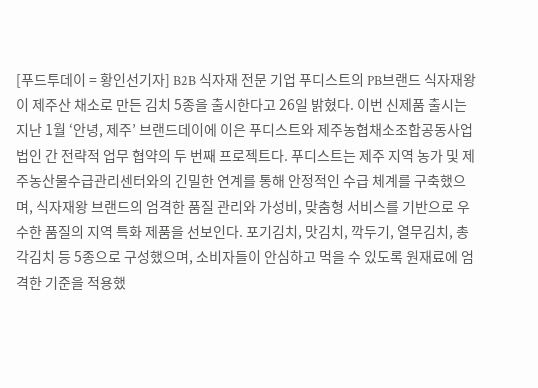[푸드투데이 = 황인선기자] B2B 식자재 전문 기업 푸디스트의 PB브랜드 식자재왕이 제주산 채소로 만든 김치 5종을 출시한다고 26일 밝혔다. 이번 신제품 출시는 지난 1월 ‘안녕, 제주’ 브랜드데이에 이은 푸디스트와 제주농협채소조합공동사업법인 간 전략적 업무 협약의 두 번째 프로젝트다. 푸디스트는 제주 지역 농가 및 제주농산물수급관리센터와의 긴밀한 연계를 통해 안정적인 수급 체계를 구축했으며, 식자재왕 브랜드의 엄격한 품질 관리와 가성비, 맞춤형 서비스를 기반으로 우수한 품질의 지역 특화 제품을 선보인다. 포기김치, 맛김치, 깍두기, 열무김치, 총각김치 등 5종으로 구성했으며, 소비자들이 안심하고 먹을 수 있도록 원재료에 엄격한 기준을 적용했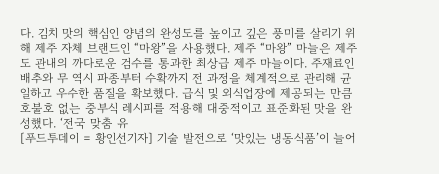다. 김치 맛의 핵심인 양념의 완성도를 높이고 깊은 풍미를 살리기 위해 제주 자체 브랜드인 “마왕”을 사용했다. 제주 “마왕” 마늘은 제주도 관내의 까다로운 검수를 통과한 최상급 제주 마늘이다. 주재료인 배추와 무 역시 파종부터 수확까지 전 과정을 체계적으로 관리해 균일하고 우수한 품질을 확보했다. 급식 및 외식업장에 제공되는 만큼 호불호 없는 중부식 레시피를 적용해 대중적이고 표준화된 맛을 완성했다. ‘전국 맞춤 유
[푸드투데이 = 황인선기자] 기술 발전으로 ‘맛있는 냉동식품’이 늘어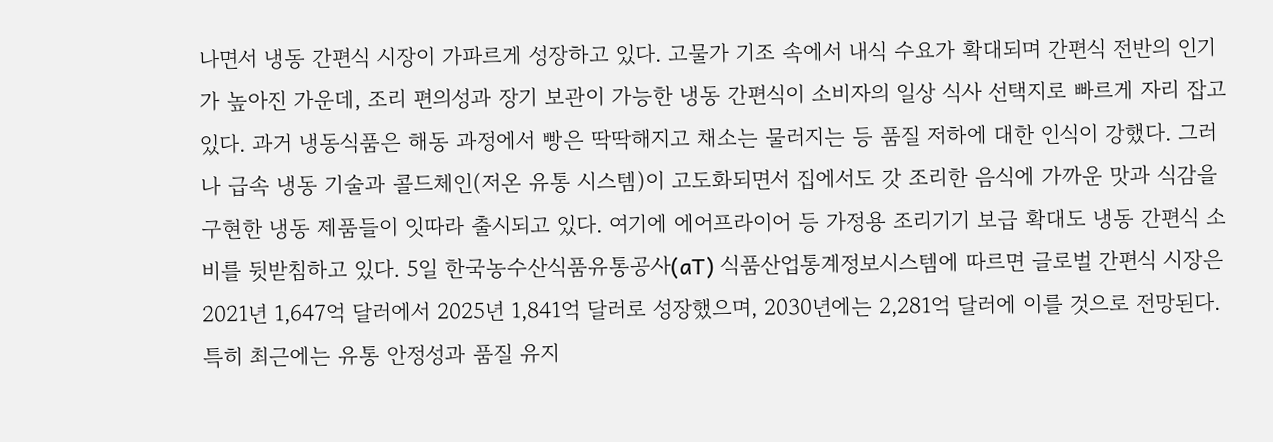나면서 냉동 간편식 시장이 가파르게 성장하고 있다. 고물가 기조 속에서 내식 수요가 확대되며 간편식 전반의 인기가 높아진 가운데, 조리 편의성과 장기 보관이 가능한 냉동 간편식이 소비자의 일상 식사 선택지로 빠르게 자리 잡고 있다. 과거 냉동식품은 해동 과정에서 빵은 딱딱해지고 채소는 물러지는 등 품질 저하에 대한 인식이 강했다. 그러나 급속 냉동 기술과 콜드체인(저온 유통 시스템)이 고도화되면서 집에서도 갓 조리한 음식에 가까운 맛과 식감을 구현한 냉동 제품들이 잇따라 출시되고 있다. 여기에 에어프라이어 등 가정용 조리기기 보급 확대도 냉동 간편식 소비를 뒷받침하고 있다. 5일 한국농수산식품유통공사(aT) 식품산업통계정보시스템에 따르면 글로벌 간편식 시장은 2021년 1,647억 달러에서 2025년 1,841억 달러로 성장했으며, 2030년에는 2,281억 달러에 이를 것으로 전망된다. 특히 최근에는 유통 안정성과 품질 유지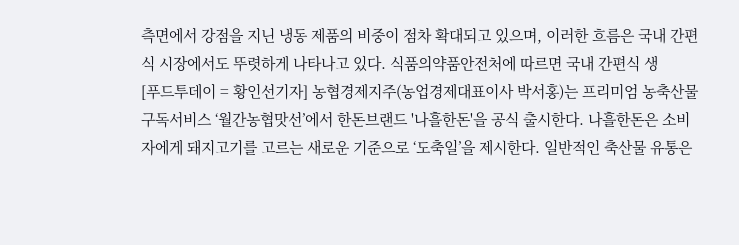측면에서 강점을 지닌 냉동 제품의 비중이 점차 확대되고 있으며, 이러한 흐름은 국내 간편식 시장에서도 뚜렷하게 나타나고 있다. 식품의약품안전처에 따르면 국내 간편식 생
[푸드투데이 = 황인선기자] 농협경제지주(농업경제대표이사 박서홍)는 프리미엄 농축산물 구독서비스 ‘월간농협맛선’에서 한돈브랜드 '나흘한돈'을 공식 출시한다. 나흘한돈은 소비자에게 돼지고기를 고르는 새로운 기준으로 ‘도축일’을 제시한다. 일반적인 축산물 유통은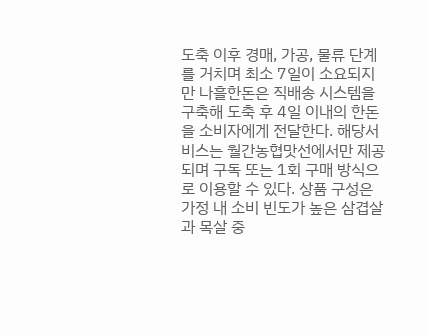도축 이후 경매, 가공, 물류 단계를 거치며 최소 7일이 소요되지만 나흘한돈은 직배송 시스템을 구축해 도축 후 4일 이내의 한돈을 소비자에게 전달한다. 해당서비스는 월간농협맛선에서만 제공되며 구독 또는 1회 구매 방식으로 이용할 수 있다. 상품 구성은 가정 내 소비 빈도가 높은 삼겹살과 목살 중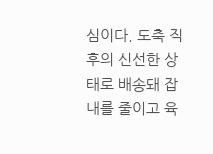심이다. 도축 직후의 신선한 상태로 배송돼 잡내를 줄이고 육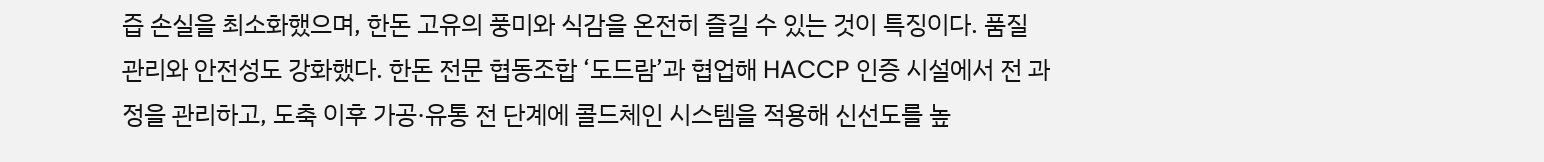즙 손실을 최소화했으며, 한돈 고유의 풍미와 식감을 온전히 즐길 수 있는 것이 특징이다. 품질 관리와 안전성도 강화했다. 한돈 전문 협동조합 ‘도드람’과 협업해 HACCP 인증 시설에서 전 과정을 관리하고, 도축 이후 가공·유통 전 단계에 콜드체인 시스템을 적용해 신선도를 높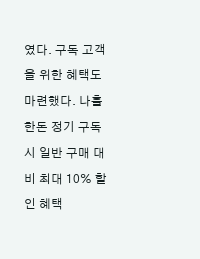였다. 구독 고객을 위한 혜택도 마련했다. 나흘한돈 정기 구독 시 일반 구매 대비 최대 10% 할인 혜택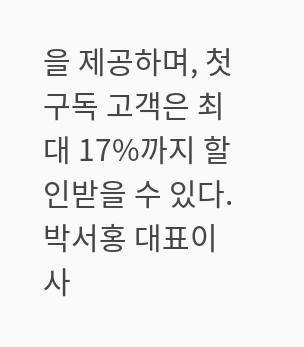을 제공하며, 첫 구독 고객은 최대 17%까지 할인받을 수 있다. 박서홍 대표이사